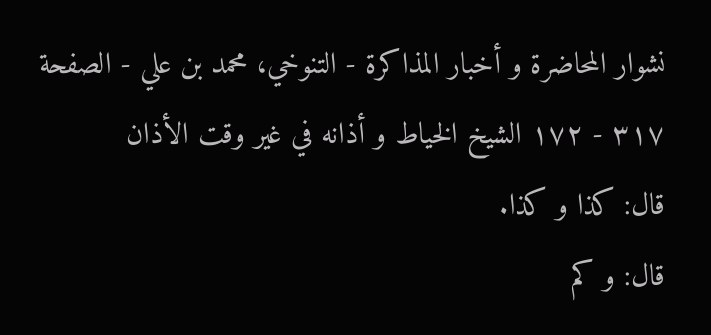نشوار المحاضرة و أخبار المذاكرة - التنوخي، محمد بن علي - الصفحة ٣١٧ - ١٧٢ الشيخ الخياط و أذانه في غير وقت الأذان
قال: كذا و كذا.
قال: و كم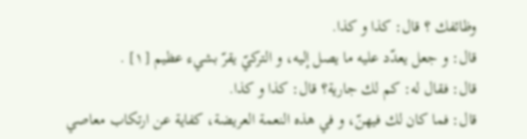وظائفك ؟ قال: كذا و كذا.
قال: و جعل يعدّد عليه ما يصل إليه، و التركيّ يقرّ بشيء عظيم [١] .
قال: فقال له: كم لك جارية؟ قال: كذا و كذا.
قال: فما كان لك فيهنّ، و في هذه النعمة العريضة، كفاية عن ارتكاب معاصي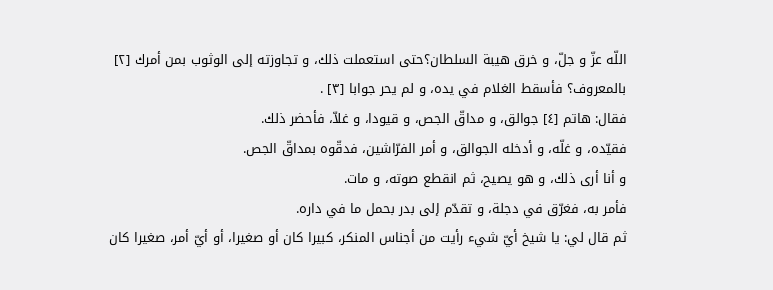اللّه عزّ و جلّ، و خرق هيبة السلطان؟حتى استعملت ذلك، و تجاوزته إلى الوثوب بمن أمرك [٢] بالمعروف؟ فأسقط الغلام في يده، و لم يحر جوابا [٣] .
فقال: هاتم [٤] جوالق، و مداقّ الجص، و قيودا، و غلاّ، فأحضر ذلك.
فقيّده، و غلّه، و أدخله الجوالق، و أمر الفرّاشين، فدقّوه بمداقّ الجص.
و أنا أرى ذلك، و هو يصيح، ثم انقطع صوته، و مات.
فأمر به، فغرّق في دجلة، و تقدّم إلى بدر بحمل ما في داره.
ثم قال لي: يا شيخ أيّ شيء رأيت من أجناس المنكر، كبيرا كان أو صغيرا، أو أيّ أمر، صغيرا كان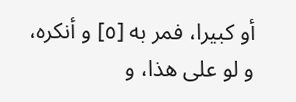أو كبيرا، فمر به [٥] و أنكره، و لو على هذا، و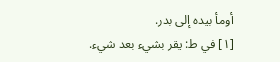أومأ بيده إلى بدر.
[١] في ط: يقر بشيء بعد شيء.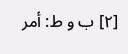[٢] ب و ط: أمر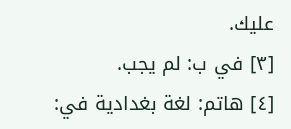عليك.
[٣] في ب: لم يجب.
[٤] هاتم: لغة بغدادية في: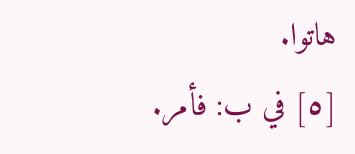هاتوا.
[٥] في ب: فأمر.